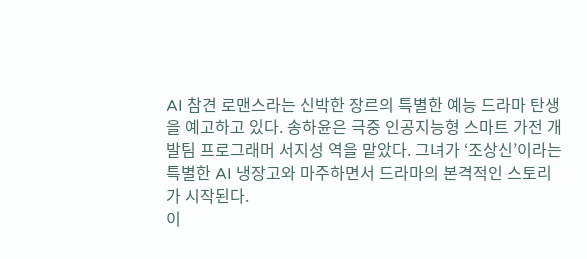AI 참견 로맨스라는 신박한 장르의 특별한 예능 드라마 탄생을 예고하고 있다. 송하윤은 극중 인공지능형 스마트 가전 개발팀 프로그래머 서지성 역을 맡았다. 그녀가 ‘조상신’이라는 특별한 AI 냉장고와 마주하면서 드라마의 본격적인 스토리가 시작된다.
이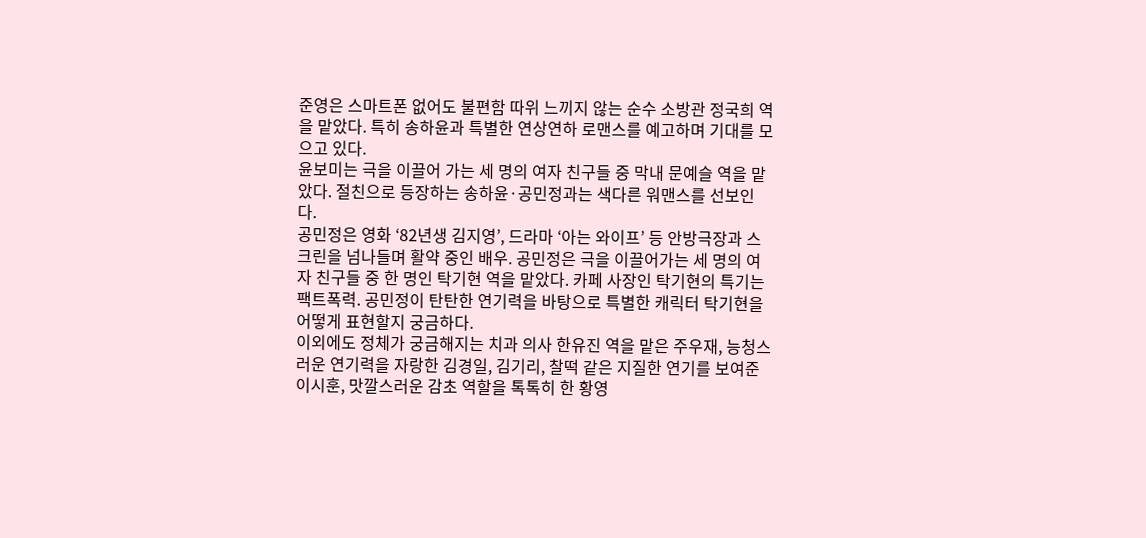준영은 스마트폰 없어도 불편함 따위 느끼지 않는 순수 소방관 정국희 역을 맡았다. 특히 송하윤과 특별한 연상연하 로맨스를 예고하며 기대를 모으고 있다.
윤보미는 극을 이끌어 가는 세 명의 여자 친구들 중 막내 문예슬 역을 맡았다. 절친으로 등장하는 송하윤·공민정과는 색다른 워맨스를 선보인다.
공민정은 영화 ‘82년생 김지영’, 드라마 ‘아는 와이프’ 등 안방극장과 스크린을 넘나들며 활약 중인 배우. 공민정은 극을 이끌어가는 세 명의 여자 친구들 중 한 명인 탁기현 역을 맡았다. 카페 사장인 탁기현의 특기는 팩트폭력. 공민정이 탄탄한 연기력을 바탕으로 특별한 캐릭터 탁기현을 어떻게 표현할지 궁금하다.
이외에도 정체가 궁금해지는 치과 의사 한유진 역을 맡은 주우재, 능청스러운 연기력을 자랑한 김경일, 김기리, 찰떡 같은 지질한 연기를 보여준 이시훈, 맛깔스러운 감초 역할을 톡톡히 한 황영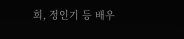희, 정인기 등 배우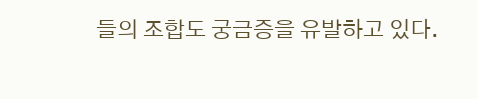들의 조합도 궁금증을 유발하고 있다.